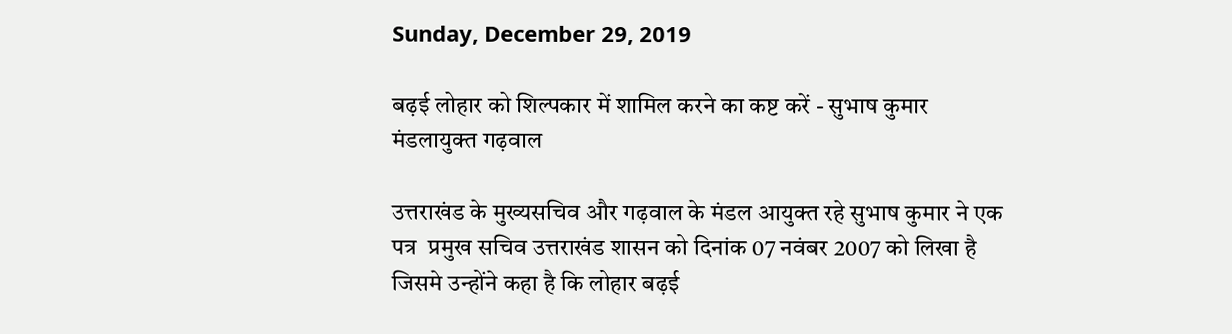Sunday, December 29, 2019

बढ़ई लोहार को शिल्पकार में शामिल करने का कष्ट करें - सुभाष कुमार मंडलायुक्त गढ़वाल

उत्तराखंड के मुख्यसचिव और गढ़वाल के मंडल आयुक्त रहे सुभाष कुमार ने एक पत्र  प्रमुख सचिव उत्तराखंड शासन को दिनांक 07 नवंबर 2007 को लिखा है जिसमे उन्होंने कहा है कि लोहार बढ़ई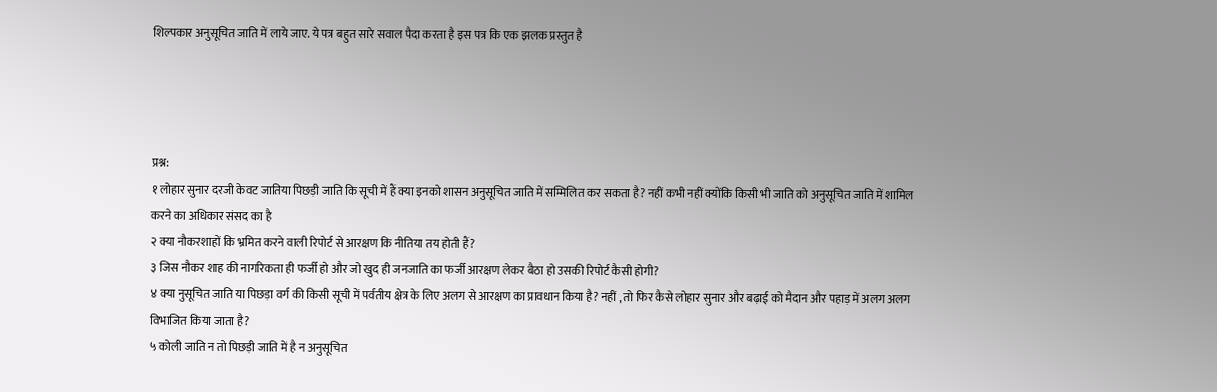शिल्पकार अनुसूचित जाति में लाये जाए. ये पत्र बहुत सारे सवाल पैदा करता है इस पत्र कि एक झलक प्रस्तुत है




प्रश्न:
१ लोहार सुनार दरजी केवट जातिया पिछड़ी जाति कि सूची में हैं क्या इनको शासन अनुसूचित जाति में सम्मिलित कर सकता है? नहीं कभी नहीं क्योंकि किसी भी जाति को अनुसूचित जाति में शामिल करने का अधिकार संसद का है
२ क्या नौकरशाहों कि भ्रमित करने वाली रिपोर्ट से आरक्षण कि नीतिया तय होती हैं?
३ जिस नौकर शाह की नागरिकता ही फर्जी हो और जो खुद ही जनजाति का फर्जी आरक्षण लेकर बैठा हो उसकी रिपोर्ट कैसी होगी?
४ क्या नुसूचित जाति या पिछड़ा वर्ग की किसी सूची में पर्वतीय क्षेत्र के लिए अलग से आरक्षण का प्रावधान किया है? नहीं , तो फिर कैसे लोहार सुनार और बढ़ाई को मैदान और पहाड़ में अलग अलग विभाजित किया जाता है?
५ कोली जाति न तो पिछड़ी जाति में है न अनुसूचित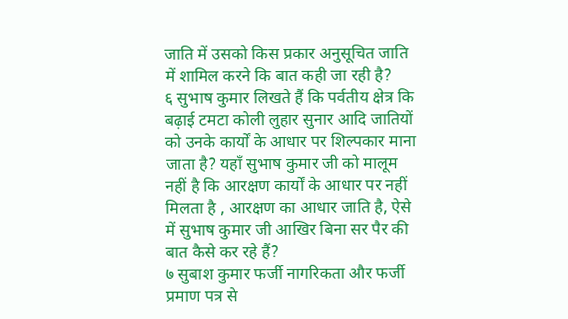जाति में उसको किस प्रकार अनुसूचित जाति में शामिल करने कि बात कही जा रही है?
६ सुभाष कुमार लिखते हैं कि पर्वतीय क्षेत्र कि बढ़ाई टमटा कोली लुहार सुनार आदि जातियों को उनके कार्यों के आधार पर शिल्पकार माना जाता है? यहाँ सुभाष कुमार जी को मालूम नहीं है कि आरक्षण कार्यों के आधार पर नहीं मिलता है , आरक्षण का आधार जाति है, ऐसे में सुभाष कुमार जी आखिर बिना सर पैर की बात कैसे कर रहे हैं?
७ सुबाश कुमार फर्जी नागरिकता और फर्जी प्रमाण पत्र से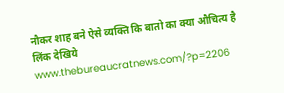नौकर शाह बने ऐसे व्यक्ति कि बातो का क्या औचित्य है लिंक देखिये
www.thebureaucratnews.com/?p=2206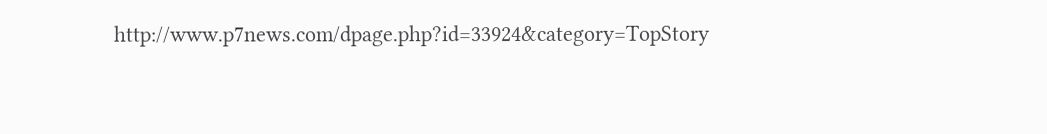http://www.p7news.com/dpage.php?id=33924&category=TopStory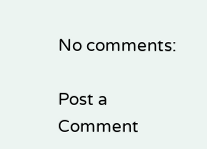No comments:

Post a Comment